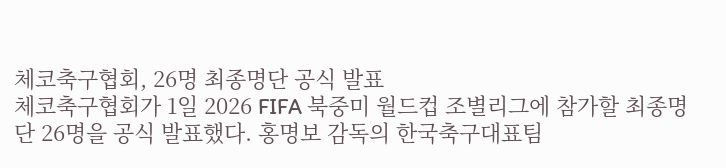체코축구협회, 26명 최종명단 공식 발표
체코축구협회가 1일 2026 FIFA 북중미 월드컵 조별리그에 참가할 최종명단 26명을 공식 발표했다. 홍명보 감독의 한국축구대표팀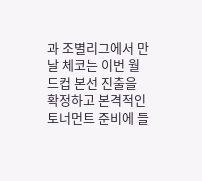과 조별리그에서 만날 체코는 이번 월드컵 본선 진출을 확정하고 본격적인 토너먼트 준비에 들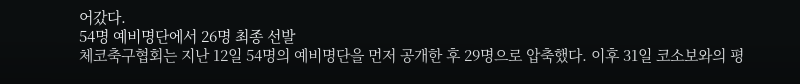어갔다.
54명 예비명단에서 26명 최종 선발
체코축구협회는 지난 12일 54명의 예비명단을 먼저 공개한 후 29명으로 압축했다. 이후 31일 코소보와의 평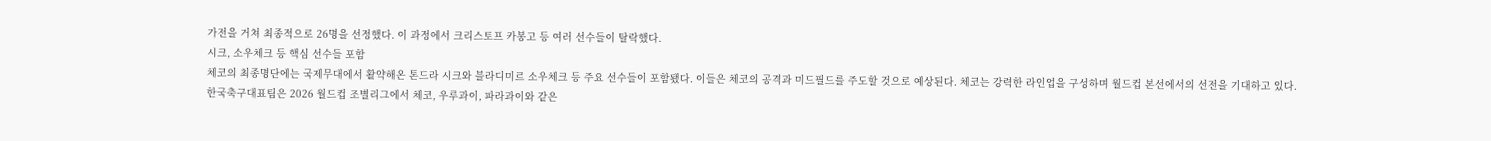가전을 거쳐 최종적으로 26명을 선정했다. 이 과정에서 크리스토프 카봉고 등 여러 선수들이 탈락했다.
시크, 소우체크 등 핵심 선수들 포함
체코의 최종명단에는 국제무대에서 활약해온 톤드라 시크와 블라디미르 소우체크 등 주요 선수들이 포함됐다. 이들은 체코의 공격과 미드필드를 주도할 것으로 예상된다. 체코는 강력한 라인업을 구성하며 월드컵 본선에서의 선전을 기대하고 있다.
한국축구대표팀은 2026 월드컵 조별리그에서 체코, 우루과이, 파라과이와 같은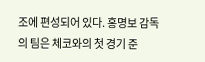조에 편성되어 있다. 홍명보 감독의 팀은 체코와의 첫 경기 준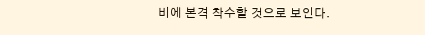비에 본격 착수할 것으로 보인다.